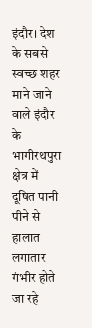इंदौर। देश के सबसे स्वच्छ शहर माने जाने वाले इंदौर के भागीरथपुरा क्षेत्र में दूषित पानी पीने से हालात लगातार गंभीर होते जा रहे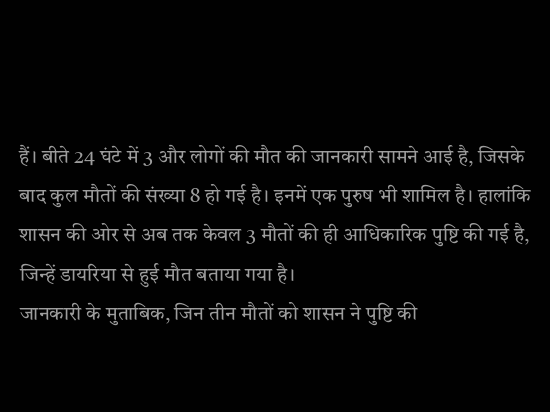हैं। बीते 24 घंटे में 3 और लोगों की मौत की जानकारी सामने आई है, जिसके बाद कुल मौतों की संख्या 8 हो गई है। इनमें एक पुरुष भी शामिल है। हालांकि शासन की ओर से अब तक केवल 3 मौतों की ही आधिकारिक पुष्टि की गई है, जिन्हें डायरिया से हुई मौत बताया गया है।
जानकारी के मुताबिक, जिन तीन मौतों को शासन ने पुष्टि की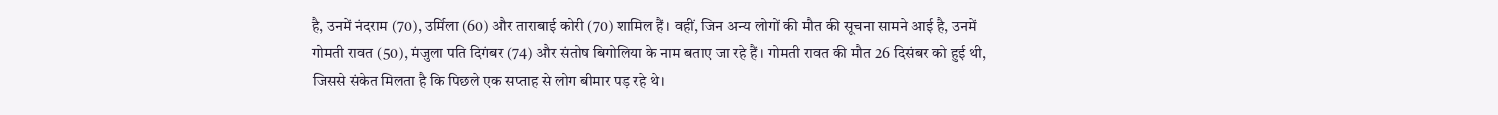है, उनमें नंदराम (70), उर्मिला (60) और ताराबाई कोरी (70) शामिल हैं। वहीं, जिन अन्य लोगों की मौत की सूचना सामने आई है, उनमें गोमती रावत (50), मंजुला पति दिगंबर (74) और संतोष बिगोलिया के नाम बताए जा रहे हैं। गोमती रावत की मौत 26 दिसंबर को हुई थी, जिससे संकेत मिलता है कि पिछले एक सप्ताह से लोग बीमार पड़ रहे थे।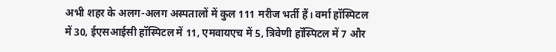अभी शहर के अलग-अलग अस्पतालों में कुल 111 मरीज भर्ती हैं। वर्मा हॉस्पिटल में 30, ईएसआईसी हॉस्पिटल में 11, एमवायएच में 5, त्रिवेणी हॉस्पिटल में 7 और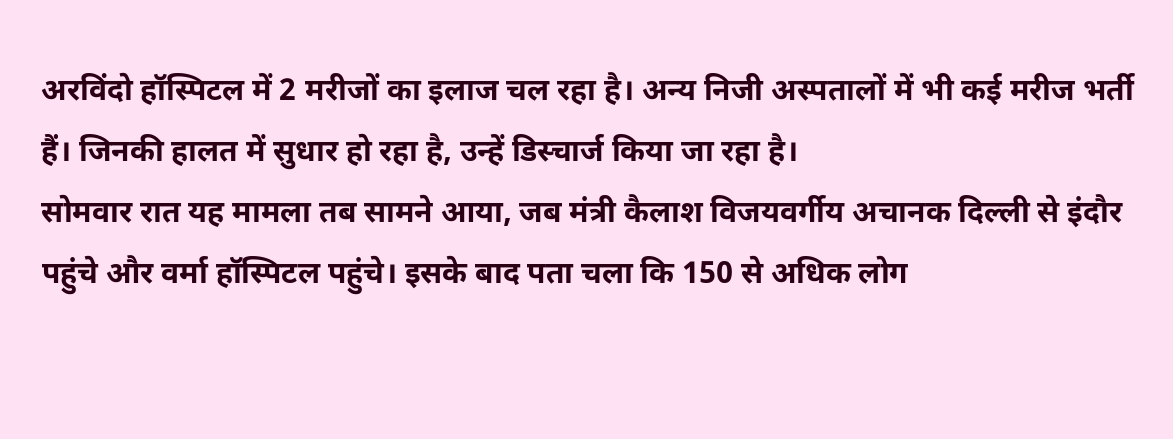अरविंदो हॉस्पिटल में 2 मरीजों का इलाज चल रहा है। अन्य निजी अस्पतालों में भी कई मरीज भर्ती हैं। जिनकी हालत में सुधार हो रहा है, उन्हें डिस्चार्ज किया जा रहा है।
सोमवार रात यह मामला तब सामने आया, जब मंत्री कैलाश विजयवर्गीय अचानक दिल्ली से इंदौर पहुंचे और वर्मा हॉस्पिटल पहुंचे। इसके बाद पता चला कि 150 से अधिक लोग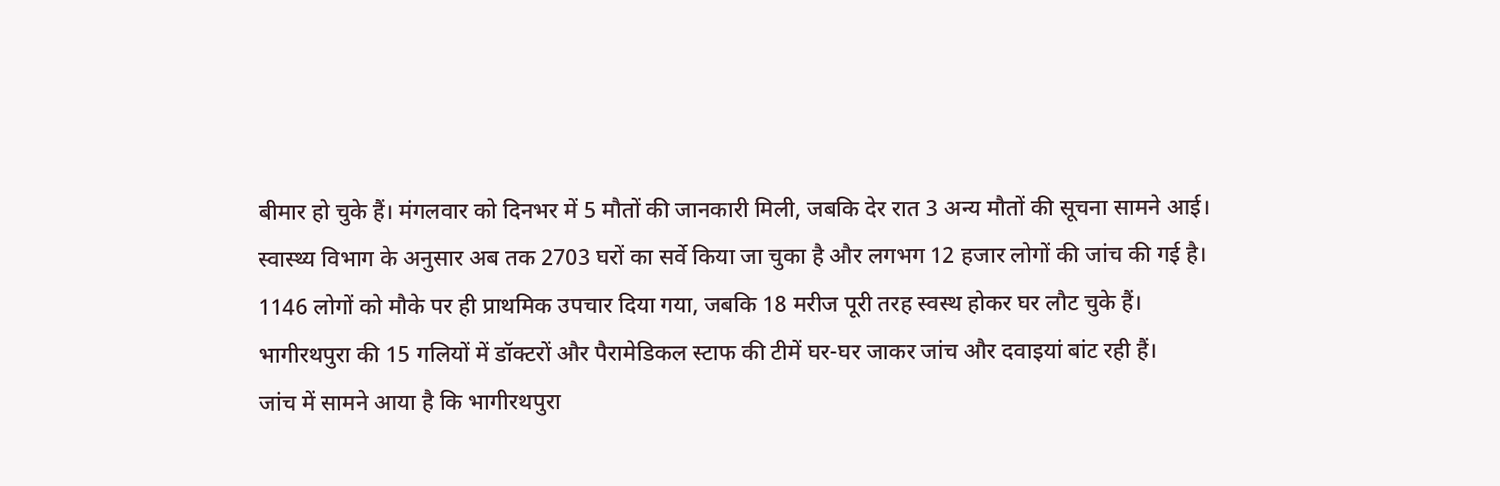बीमार हो चुके हैं। मंगलवार को दिनभर में 5 मौतों की जानकारी मिली, जबकि देर रात 3 अन्य मौतों की सूचना सामने आई।
स्वास्थ्य विभाग के अनुसार अब तक 2703 घरों का सर्वे किया जा चुका है और लगभग 12 हजार लोगों की जांच की गई है। 1146 लोगों को मौके पर ही प्राथमिक उपचार दिया गया, जबकि 18 मरीज पूरी तरह स्वस्थ होकर घर लौट चुके हैं। भागीरथपुरा की 15 गलियों में डॉक्टरों और पैरामेडिकल स्टाफ की टीमें घर-घर जाकर जांच और दवाइयां बांट रही हैं।
जांच में सामने आया है कि भागीरथपुरा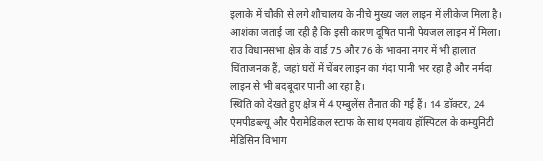इलाके में चौकी से लगे शौचालय के नीचे मुख्य जल लाइन में लीकेज मिला है। आशंका जताई जा रही है कि इसी कारण दूषित पानी पेयजल लाइन में मिला। राउ विधानसभा क्षेत्र के वार्ड 75 और 76 के भावना नगर में भी हालात चिंताजनक हैं, जहां घरों में चेंबर लाइन का गंदा पानी भर रहा है और नर्मदा लाइन से भी बदबूदार पानी आ रहा है।
स्थिति को देखते हुए क्षेत्र में 4 एम्बुलेंस तैनात की गई हैं। 14 डॉक्टर, 24 एमपीडब्ल्यू और पैरामेडिकल स्टाफ के साथ एमवाय हॉस्पिटल के कम्युनिटी मेडिसिन विभाग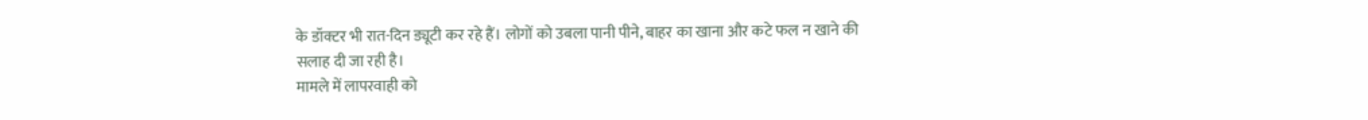के डॉक्टर भी रात-दिन ड्यूटी कर रहे हैं। लोगों को उबला पानी पीने, बाहर का खाना और कटे फल न खाने की सलाह दी जा रही है।
मामले में लापरवाही को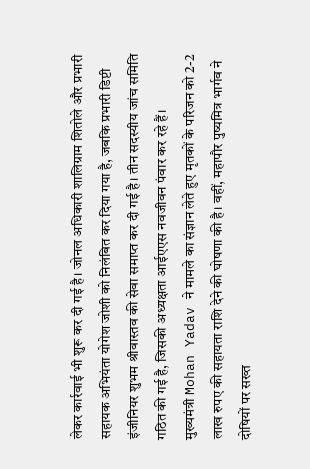लेकर कार्रवाई भी शुरू कर दी गई है। जोनल अधिकारी शालिग्राम शितोले और प्रभारी सहायक अभियंता योगेश जोशी को निलंबित कर दिया गया है, जबकि प्रभारी डिप्टी इंजीनियर शुभम श्रीवास्तव की सेवा समाप्त कर दी गई है। तीन सदस्यीय जांच समिति गठित की गई है, जिसकी अध्यक्षता आईएएस नवजीवन पंवार कर रहे हैं।
मुख्यमंत्री Mohan Yadav ने मामले का संज्ञान लेते हुए मृतकों के परिजन को 2-2 लाख रुपए की सहायता राशि देने की घोषणा की है। वहीं, महापौर पुष्यमित्र भार्गव ने दोषियों पर सख्त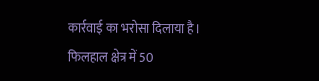कार्रवाई का भरोसा दिलाया है। फिलहाल क्षेत्र में 50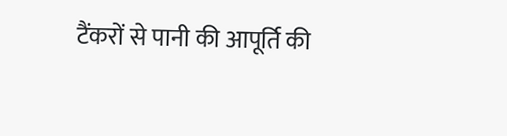टैंकरों से पानी की आपूर्ति की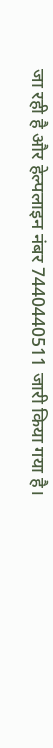जा रही है और हेल्पलाइन नंबर 7440440511 जारी किया गया है।